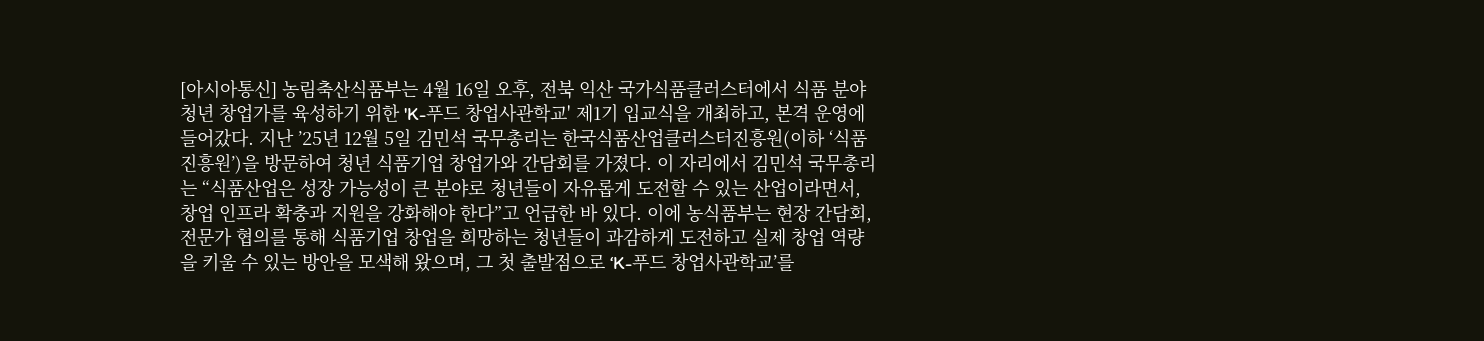[아시아통신] 농림축산식품부는 4월 16일 오후, 전북 익산 국가식품클러스터에서 식품 분야 청년 창업가를 육성하기 위한 'K-푸드 창업사관학교' 제1기 입교식을 개최하고, 본격 운영에 들어갔다. 지난 ’25년 12월 5일 김민석 국무총리는 한국식품산업클러스터진흥원(이하 ‘식품진흥원’)을 방문하여 청년 식품기업 창업가와 간담회를 가졌다. 이 자리에서 김민석 국무총리는 “식품산업은 성장 가능성이 큰 분야로 청년들이 자유롭게 도전할 수 있는 산업이라면서, 창업 인프라 확충과 지원을 강화해야 한다”고 언급한 바 있다. 이에 농식품부는 현장 간담회, 전문가 협의를 통해 식품기업 창업을 희망하는 청년들이 과감하게 도전하고 실제 창업 역량을 키울 수 있는 방안을 모색해 왔으며, 그 첫 출발점으로 ‘K-푸드 창업사관학교’를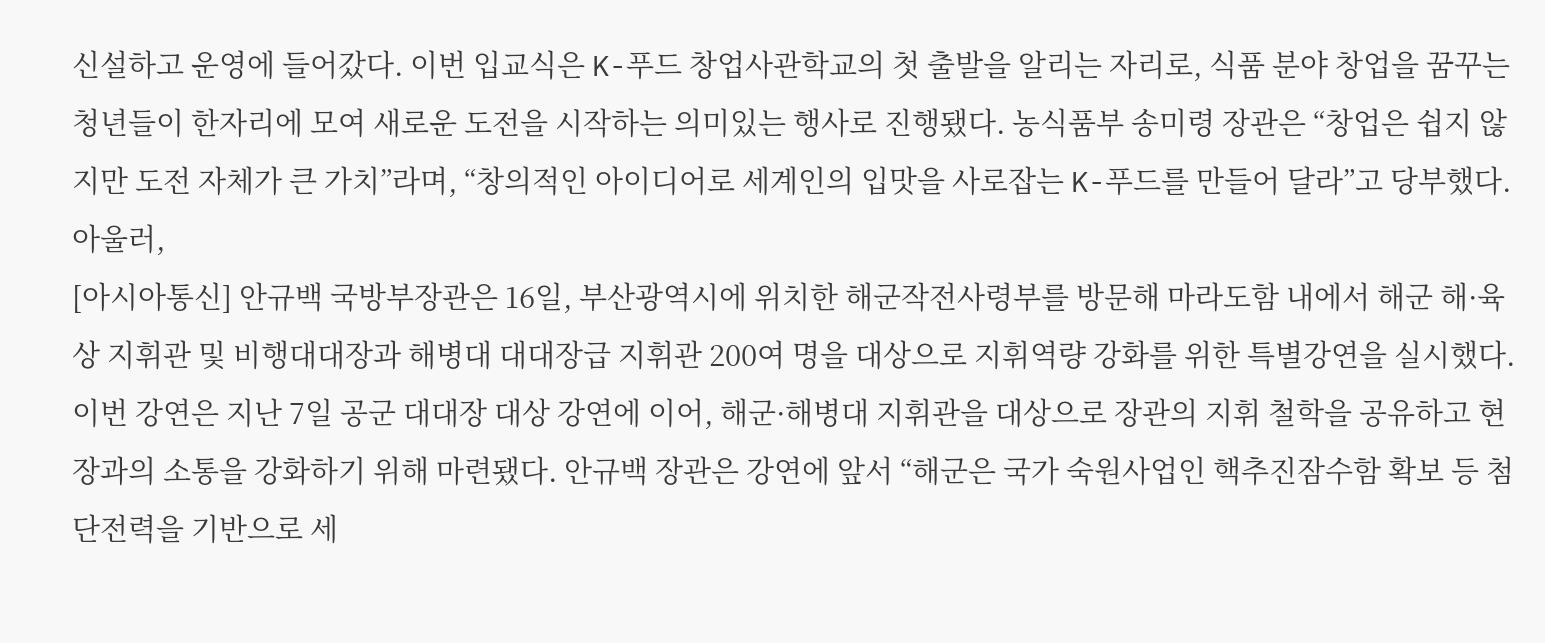신설하고 운영에 들어갔다. 이번 입교식은 K-푸드 창업사관학교의 첫 출발을 알리는 자리로, 식품 분야 창업을 꿈꾸는 청년들이 한자리에 모여 새로운 도전을 시작하는 의미있는 행사로 진행됐다. 농식품부 송미령 장관은 “창업은 쉽지 않지만 도전 자체가 큰 가치”라며, “창의적인 아이디어로 세계인의 입맛을 사로잡는 K-푸드를 만들어 달라”고 당부했다. 아울러,
[아시아통신] 안규백 국방부장관은 16일, 부산광역시에 위치한 해군작전사령부를 방문해 마라도함 내에서 해군 해·육상 지휘관 및 비행대대장과 해병대 대대장급 지휘관 200여 명을 대상으로 지휘역량 강화를 위한 특별강연을 실시했다. 이번 강연은 지난 7일 공군 대대장 대상 강연에 이어, 해군·해병대 지휘관을 대상으로 장관의 지휘 철학을 공유하고 현장과의 소통을 강화하기 위해 마련됐다. 안규백 장관은 강연에 앞서 “해군은 국가 숙원사업인 핵추진잠수함 확보 등 첨단전력을 기반으로 세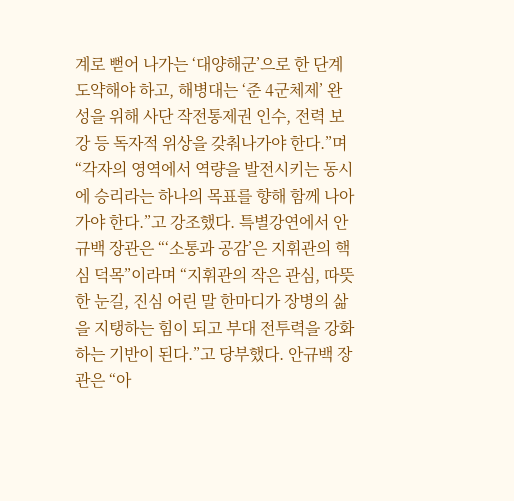계로 뻗어 나가는 ‘대양해군’으로 한 단계 도약해야 하고, 해병대는 ‘준 4군체제’ 완성을 위해 사단 작전통제권 인수, 전력 보강 등 독자적 위상을 갖춰나가야 한다.”며 “각자의 영역에서 역량을 발전시키는 동시에 승리라는 하나의 목표를 향해 함께 나아가야 한다.”고 강조했다. 특별강연에서 안규백 장관은 “‘소통과 공감’은 지휘관의 핵심 덕목”이라며 “지휘관의 작은 관심, 따뜻한 눈길, 진심 어린 말 한마디가 장병의 삶을 지탱하는 힘이 되고 부대 전투력을 강화하는 기반이 된다.”고 당부했다. 안규백 장관은 “아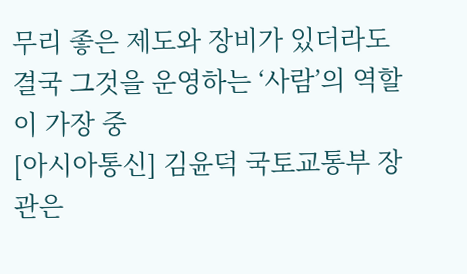무리 좋은 제도와 장비가 있더라도 결국 그것을 운영하는 ‘사람’의 역할이 가장 중
[아시아통신] 김윤덕 국토교통부 장관은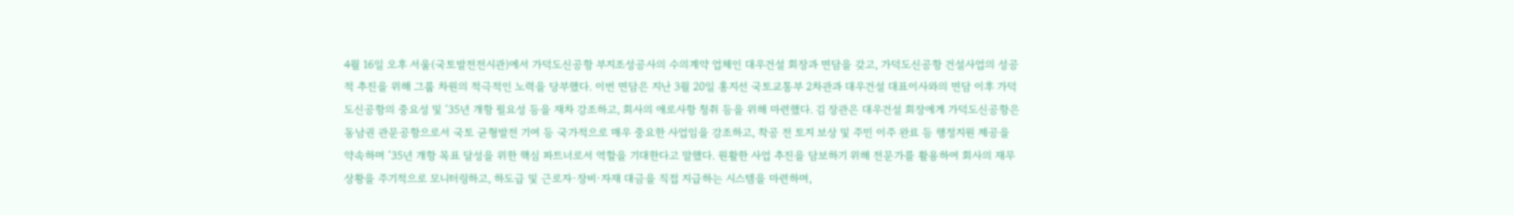4월 16일 오후 서울(국토발전전시관)에서 가덕도신공항 부지조성공사의 수의계약 업체인 대우건설 회장과 면담을 갖고, 가덕도신공항 건설사업의 성공적 추진을 위해 그룹 차원의 적극적인 노력을 당부했다. 이번 면담은 지난 3월 20일 홍지선 국토교통부 2차관과 대우건설 대표이사와의 면담 이후 가덕도신공항의 중요성 및 ’35년 개항 필요성 등을 재차 강조하고, 회사의 애로사항 청취 등을 위해 마련했다. 김 장관은 대우건설 회장에게 가덕도신공항은 동남권 관문공항으로서 국토 균형발전 기여 등 국가적으로 매우 중요한 사업임을 강조하고, 착공 전 토지 보상 및 주민 이주 완료 등 행정지원 제공을 약속하며 ’35년 개항 목표 달성을 위한 핵심 파트너로서 역할을 기대한다고 말했다. 원활한 사업 추진을 담보하기 위해 전문가를 활용하여 회사의 재무상황을 주기적으로 모니터링하고, 하도급 및 근로자·장비·자재 대금을 직접 지급하는 시스템을 마련하며,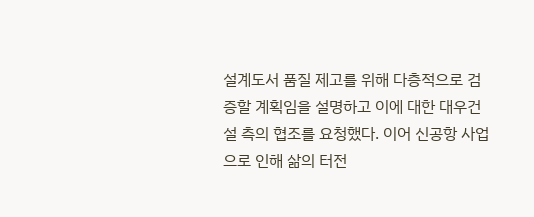설계도서 품질 제고를 위해 다층적으로 검증할 계획임을 설명하고 이에 대한 대우건설 측의 협조를 요청했다. 이어 신공항 사업으로 인해 삶의 터전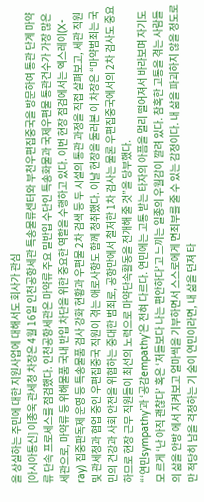을 상실하는 주민에 대한 지원사업에 대해서도 회사가 관심
[아시아통신] 이종욱 관세청 차장은 4월 16일 인천공항세관 특송물류센터와 부천우편집중국을 방문하여 통관 단계 마약류 단속 프로세스를 점검했다. 인천공항세관은 마약류 주요 밀반입 수단인 특송화물과 국제우편물 통관건수가 가장 많은 세관으로, 마약류 등 위해물품 국내 반입 차단을 위한 중요한 역할을 수행하고 있다. 이번 현장 점검에서는 엑스레이(X-ray) 집중판독제 운영 등 특송물품 검사 강화 현황과 우편물 2차 검색 등 두 시설의 통관 과정을 직접 살펴보고, 세관 직원 및 관세청과 협업 중인 우편집중국 직원이 겪는 애로사항도 함께 청취했다. 이날 현장을 둘러본 이 차장은 “마약범죄는 국민의 건강과 사회 안전을 위협하는 중대한 범죄로, 공항만에서 철저한 1차 검사는 물론 우편집중국에서의 2차 검사도 중요하므로 현장 근무 직원들이 최선의 노력으로 마약단속활동을 전개해 줄 것”을 당부했다.
“‘연민sympathy’과 ‘공감empathy’은 전혀 다르다. 연민에는 고통 받는 타자의 아픔을 멀리 떨어져서 바라보며 자기도 모 르게 ‘난 아직 괜찮다’ 혹은 ‘저들보다 나는 편안하다’고 느끼는 일종의 우월감이 깔려 있다. 참혹한 고통을 겪는 사람들의 삶을 안방 에서 지켜보고 얼마씩을 기부하면서 스스로에게 면죄부를 줄 수 있는 감정이다. 내 삶을 파괴하지 않을 정도로만 적당히 남을 걱정하는 기 술이 연민이라면, 내 삶을 던져 타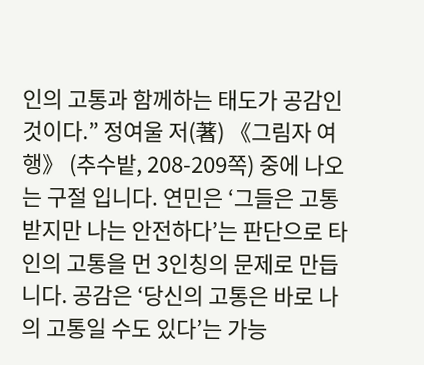인의 고통과 함께하는 태도가 공감인 것이다.” 정여울 저(著) 《그림자 여행》 (추수밭, 208-209쪽) 중에 나오는 구절 입니다. 연민은 ‘그들은 고통받지만 나는 안전하다’는 판단으로 타인의 고통을 먼 3인칭의 문제로 만듭니다. 공감은 ‘당신의 고통은 바로 나의 고통일 수도 있다’는 가능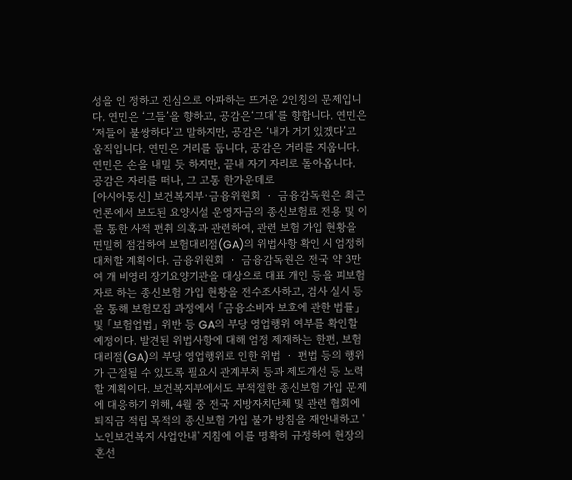성을 인 정하고 진심으로 아파하는 뜨거운 2인칭의 문제입니다. 연민은 ‘그들’을 향하고, 공감은‘그대’를 향합니다. 연민은 ‘저들이 불쌍하다’고 말하지만, 공감은 ‘내가 거기 있겠다’고 움직입니다. 연민은 거리를 둡니다, 공감은 거리를 지웁니다. 연민은 손을 내밀 듯 하지만, 끝내 자기 자리로 돌아옵니다. 공감은 자리를 떠나, 그 고통 한가운데로
[아시아통신] 보건복지부·금융위원회 ‧ 금융감독원은 최근 언론에서 보도된 요양시설 운영자금의 종신보험료 전용 및 이를 통한 사적 편취 의혹과 관련하여, 관련 보험 가입 현황을 면밀히 점검하여 보험대리점(GA)의 위법사항 확인 시 엄정히 대처할 계획이다. 금융위원회 ‧ 금융감독원은 전국 약 3만여 개 비영리 장기요양기관을 대상으로 대표 개인 등을 피보험자로 하는 종신보험 가입 현황을 전수조사하고, 검사 실시 등을 통해 보험모집 과정에서 「금융소비자 보호에 관한 법률」 및 「보험업법」 위반 등 GA의 부당 영업행위 여부를 확인할 예정이다. 발견된 위법사항에 대해 엄정 제재하는 한편, 보험대리점(GA)의 부당 영업행위로 인한 위법 ‧ 편법 등의 행위가 근절될 수 있도록 필요시 관계부처 등과 제도개선 등 노력할 계획이다. 보건복지부에서도 부적절한 종신보험 가입 문제에 대응하기 위해, 4월 중 전국 지방자치단체 및 관련 협회에 퇴직금 적립 목적의 종신보험 가입 불가 방침을 재안내하고 '노인보건복지 사업안내' 지침에 이를 명확히 규정하여 현장의 혼선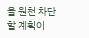을 원천 차단할 계획이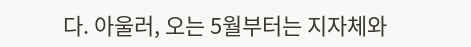다. 아울러, 오는 5월부터는 지자체와